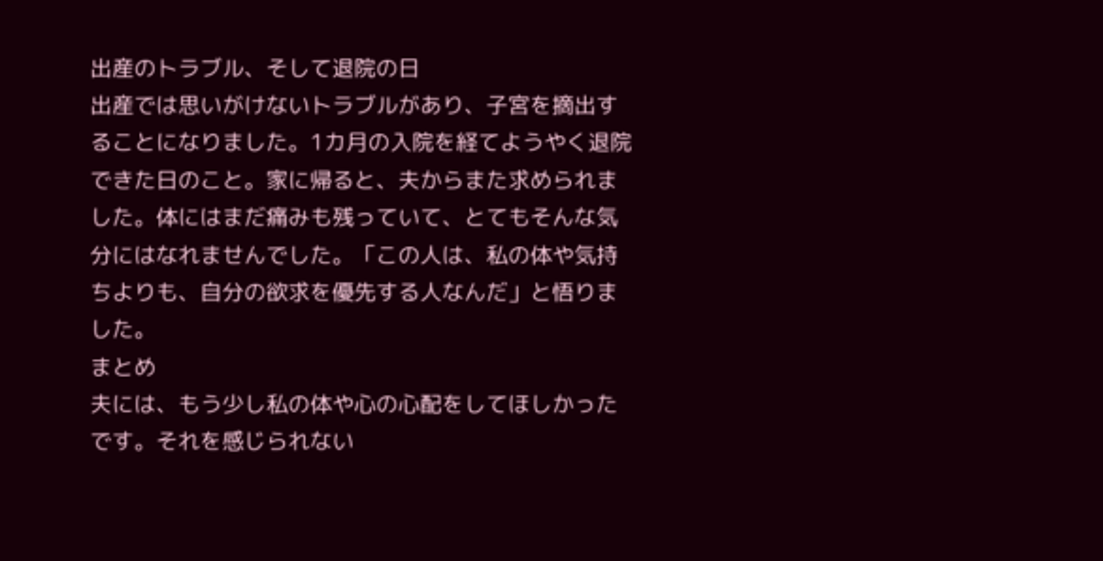出産のトラブル、そして退院の日
出産では思いがけないトラブルがあり、子宮を摘出することになりました。1カ月の入院を経てようやく退院できた日のこと。家に帰ると、夫からまた求められました。体にはまだ痛みも残っていて、とてもそんな気分にはなれませんでした。「この人は、私の体や気持ちよりも、自分の欲求を優先する人なんだ」と悟りました。
まとめ
夫には、もう少し私の体や心の心配をしてほしかったです。それを感じられない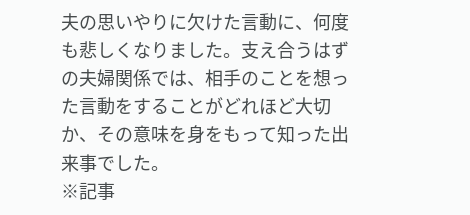夫の思いやりに欠けた言動に、何度も悲しくなりました。支え合うはずの夫婦関係では、相手のことを想った言動をすることがどれほど大切か、その意味を身をもって知った出来事でした。
※記事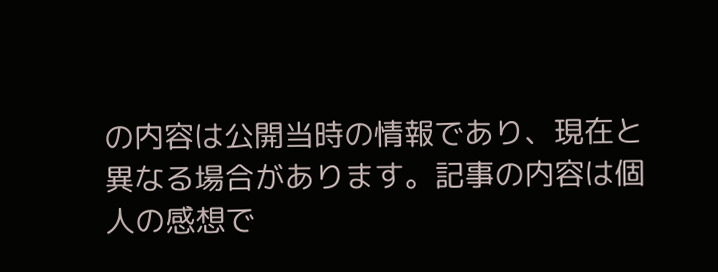の内容は公開当時の情報であり、現在と異なる場合があります。記事の内容は個人の感想で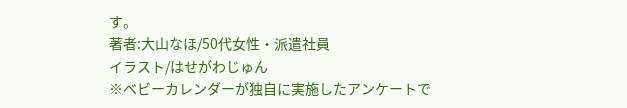す。
著者:大山なほ/50代女性・派遣社員
イラスト/はせがわじゅん
※ベビーカレンダーが独自に実施したアンケートで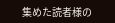集めた読者様の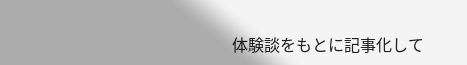体験談をもとに記事化して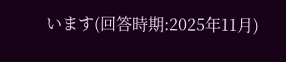います(回答時期:2025年11月)